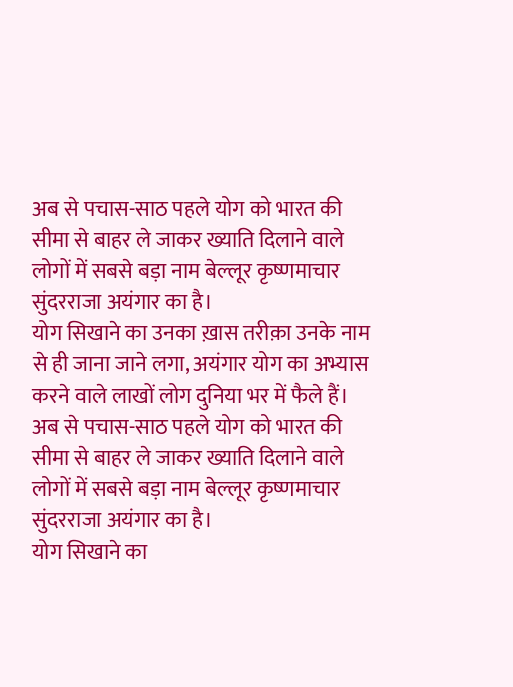अब से पचास-साठ पहले योग को भारत की सीमा से बाहर ले जाकर ख्याति दिलाने वाले लोगों में सबसे बड़ा नाम बेल्लूर कृष्णमाचार सुंदरराजा अयंगार का है।
योग सिखाने का उनका ख़ास तरीक़ा उनके नाम से ही जाना जाने लगा, अयंगार योग का अभ्यास करने वाले लाखों लोग दुनिया भर में फैले हैं।
अब से पचास-साठ पहले योग को भारत की सीमा से बाहर ले जाकर ख्याति दिलाने वाले लोगों में सबसे बड़ा नाम बेल्लूर कृष्णमाचार सुंदरराजा अयंगार का है।
योग सिखाने का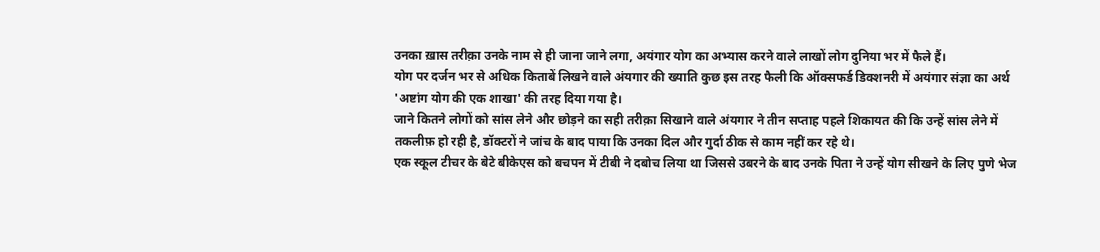उनका ख़ास तरीक़ा उनके नाम से ही जाना जाने लगा, अयंगार योग का अभ्यास करने वाले लाखों लोग दुनिया भर में फैले हैं।
योग पर दर्जन भर से अधिक किताबें लिखने वाले अंयगार की ख्याति कुछ इस तरह फैली कि ऑक्सफर्ड डिक्शनरी में अयंगार संज्ञा का अर्थ 'अष्टांग योग की एक शाखा' की तरह दिया गया है।
जाने कितने लोगों को सांस लेने और छोड़ने का सही तरीक़ा सिखाने वाले अंयगार ने तीन सप्ताह पहले शिकायत की कि उन्हें सांस लेने में तकलीफ़ हो रही है, डॉक्टरों ने जांच के बाद पाया कि उनका दिल और गुर्दा ठीक से काम नहीं कर रहे थे।
एक स्कूल टीचर के बेटे बीकेएस को बचपन में टीबी ने दबोच लिया था जिससे उबरने के बाद उनके पिता ने उन्हें योग सीखने के लिए पुणे भेज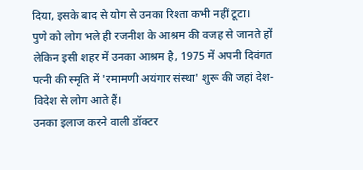दिया, इसके बाद से योग से उनका रिश्ता कभी नहीं टूटा।
पुणे को लोग भले ही रजनीश के आश्रम की वजह से जानते हों लेकिन इसी शहर में उनका आश्रम है, 1975 में अपनी दिवंगत पत्नी की स्मृति में 'रमामणी अयंगार संस्था' शुरू की जहां देश-विदेश से लोग आते हैं।
उनका इलाज करने वाली डॉक्टर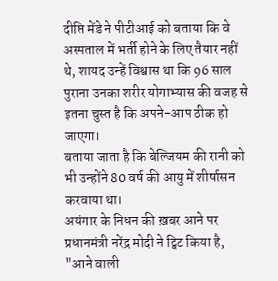दीप्ति मेंडे ने पीटीआई को बताया कि वे अस्पताल में भर्ती होने के लिए तैयार नहीं थे, शायद उन्हें विश्वास था कि 96 साल पुराना उनका शरीर योगाभ्यास की वजह से इतना चुस्त है कि अपने-आप ठीक हो जाएगा।
बताया जाता है कि बेल्जियम की रानी को भी उन्होंने 80 वर्ष की आयु में शीर्षासन करवाया था।
अयंगार के निधन की ख़बर आने पर प्रधानमंत्री नरेंद्र मोदी ने ट्विट किया है, "आने वाली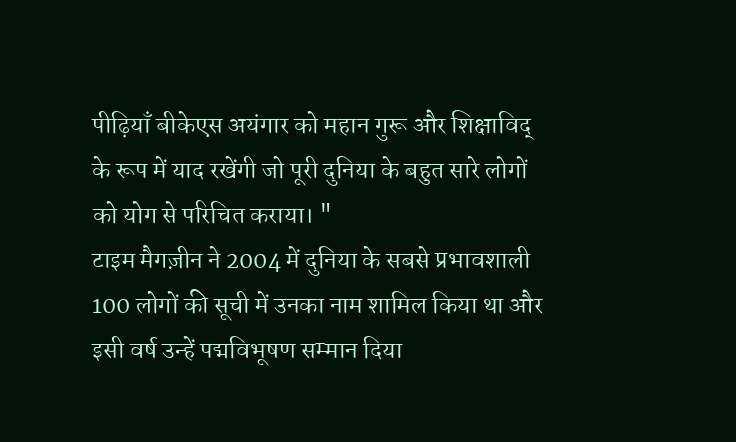पीढ़ियाँ बीकेएस अयंगार को महान गुरू और शिक्षाविद् के रूप में याद रखेंगी जो पूरी दुनिया के बहुत सारे लोगों को योग से परिचित कराया। "
टाइम मैगज़ीन ने 2004 में दुनिया के सबसे प्रभावशाली 100 लोगों की सूची में उनका नाम शामिल किया था और इसी वर्ष उन्हें पद्मविभूषण सम्मान दिया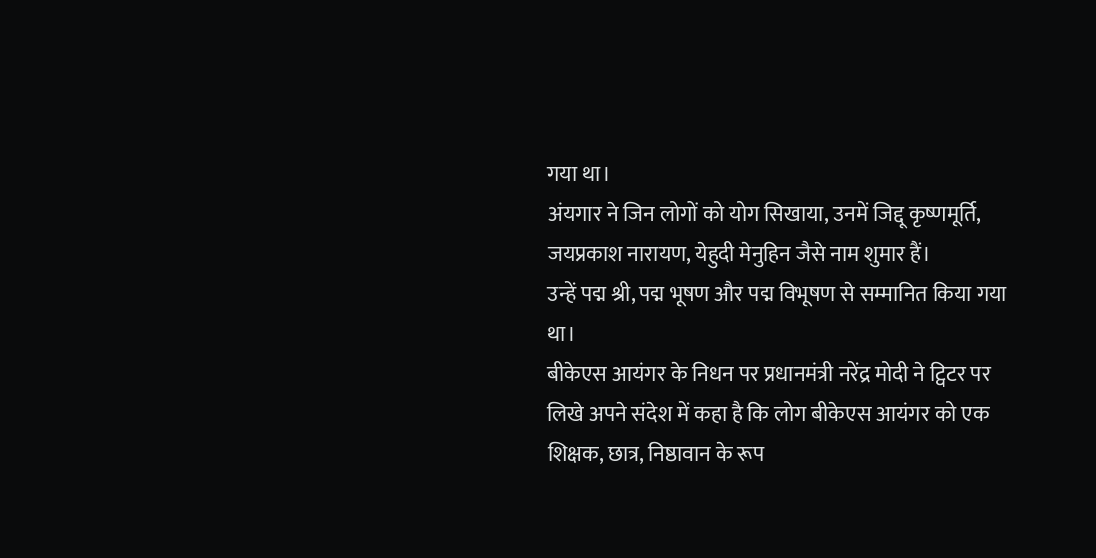गया था।
अंयगार ने जिन लोगों को योग सिखाया, उनमें जिद्दू कृष्णमूर्ति, जयप्रकाश नारायण, येहुदी मेनुहिन जैसे नाम शुमार हैं।
उन्हें पद्म श्री, पद्म भूषण और पद्म विभूषण से सम्मानित किया गया था।
बीकेएस आयंगर के निधन पर प्रधानमंत्री नरेंद्र मोदी ने ट्विटर पर लिखे अपने संदेश में कहा है कि लोग बीकेएस आयंगर को एक शिक्षक, छात्र, निष्ठावान के रूप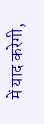में याद करेगी,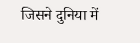जिसने दुनिया में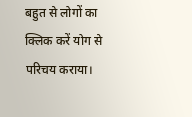बहुत से लोगों का क्लिक करें योग से परिचय कराया।